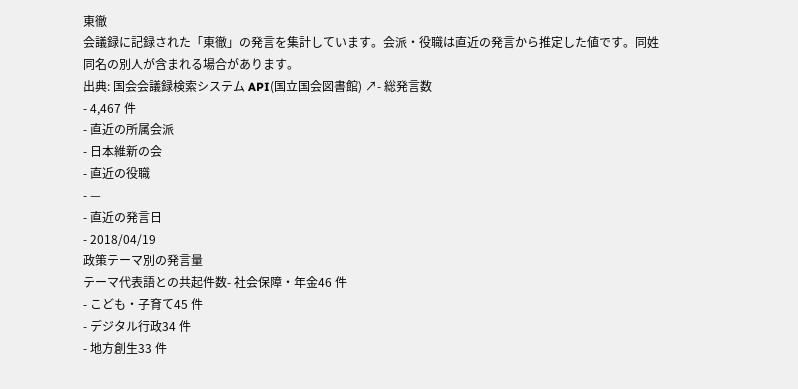東徹
会議録に記録された「東徹」の発言を集計しています。会派・役職は直近の発言から推定した値です。同姓同名の別人が含まれる場合があります。
出典: 国会会議録検索システム API(国立国会図書館) ↗- 総発言数
- 4,467 件
- 直近の所属会派
- 日本維新の会
- 直近の役職
- —
- 直近の発言日
- 2018/04/19
政策テーマ別の発言量
テーマ代表語との共起件数- 社会保障・年金46 件
- こども・子育て45 件
- デジタル行政34 件
- 地方創生33 件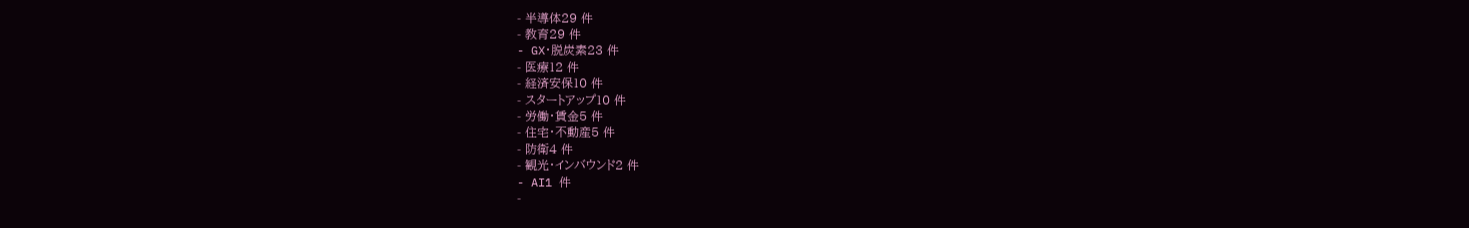- 半導体29 件
- 教育29 件
- GX・脱炭素23 件
- 医療12 件
- 経済安保10 件
- スタートアップ10 件
- 労働・賃金5 件
- 住宅・不動産5 件
- 防衛4 件
- 観光・インバウンド2 件
- AI1 件
-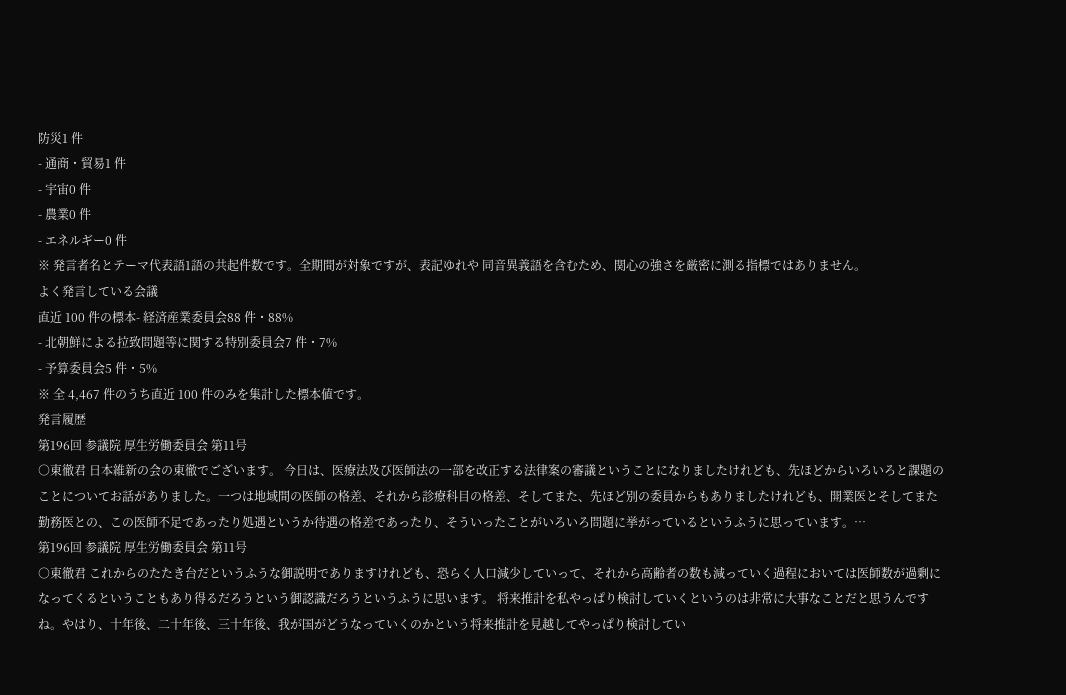防災1 件
- 通商・貿易1 件
- 宇宙0 件
- 農業0 件
- エネルギー0 件
※ 発言者名とテーマ代表語1語の共起件数です。全期間が対象ですが、表記ゆれや 同音異義語を含むため、関心の強さを厳密に測る指標ではありません。
よく発言している会議
直近 100 件の標本- 経済産業委員会88 件・88%
- 北朝鮮による拉致問題等に関する特別委員会7 件・7%
- 予算委員会5 件・5%
※ 全 4,467 件のうち直近 100 件のみを集計した標本値です。
発言履歴
第196回 参議院 厚生労働委員会 第11号
○東徹君 日本維新の会の東徹でございます。 今日は、医療法及び医師法の一部を改正する法律案の審議ということになりましたけれども、先ほどからいろいろと課題のことについてお話がありました。一つは地域間の医師の格差、それから診療科目の格差、そしてまた、先ほど別の委員からもありましたけれども、開業医とそしてまた勤務医との、この医師不足であったり処遇というか待遇の格差であったり、そういったことがいろいろ問題に挙がっているというふうに思っています。…
第196回 参議院 厚生労働委員会 第11号
○東徹君 これからのたたき台だというふうな御説明でありますけれども、恐らく人口減少していって、それから高齢者の数も減っていく過程においては医師数が過剰になってくるということもあり得るだろうという御認識だろうというふうに思います。 将来推計を私やっぱり検討していくというのは非常に大事なことだと思うんですね。やはり、十年後、二十年後、三十年後、我が国がどうなっていくのかという将来推計を見越してやっぱり検討してい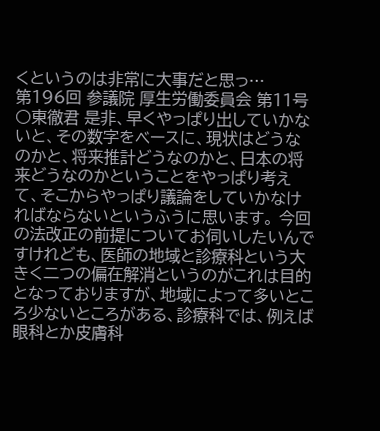くというのは非常に大事だと思っ…
第196回 参議院 厚生労働委員会 第11号
○東徹君 是非、早くやっぱり出していかないと、その数字をベースに、現状はどうなのかと、将来推計どうなのかと、日本の将来どうなのかということをやっぱり考えて、そこからやっぱり議論をしていかなければならないというふうに思います。 今回の法改正の前提についてお伺いしたいんですけれども、医師の地域と診療科という大きく二つの偏在解消というのがこれは目的となっておりますが、地域によって多いところ少ないところがある、診療科では、例えば眼科とか皮膚科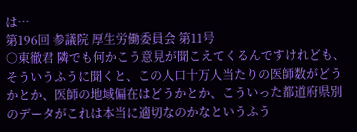は…
第196回 参議院 厚生労働委員会 第11号
○東徹君 隣でも何かこう意見が聞こえてくるんですけれども、そういうふうに聞くと、この人口十万人当たりの医師数がどうかとか、医師の地域偏在はどうかとか、こういった都道府県別のデータがこれは本当に適切なのかなというふう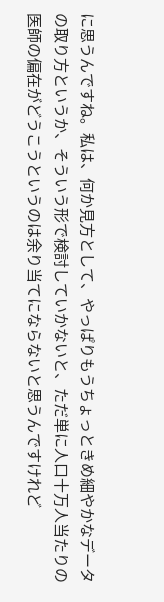に思うんですね。私は、何か見方として、やっぱりもうちょっときめ細やかなデータの取り方というか、そういう形で検討していかないと、ただ単に人口十万人当たりの医師の偏在がどうこうというのは余り当てにならないと思うんですけれど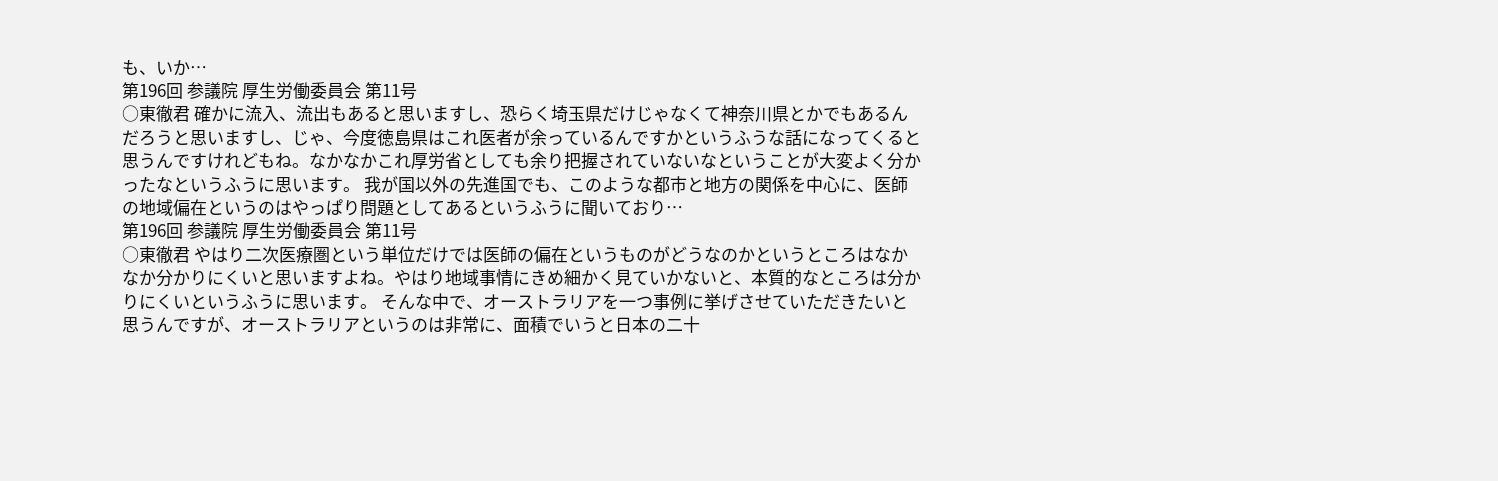も、いか…
第196回 参議院 厚生労働委員会 第11号
○東徹君 確かに流入、流出もあると思いますし、恐らく埼玉県だけじゃなくて神奈川県とかでもあるんだろうと思いますし、じゃ、今度徳島県はこれ医者が余っているんですかというふうな話になってくると思うんですけれどもね。なかなかこれ厚労省としても余り把握されていないなということが大変よく分かったなというふうに思います。 我が国以外の先進国でも、このような都市と地方の関係を中心に、医師の地域偏在というのはやっぱり問題としてあるというふうに聞いており…
第196回 参議院 厚生労働委員会 第11号
○東徹君 やはり二次医療圏という単位だけでは医師の偏在というものがどうなのかというところはなかなか分かりにくいと思いますよね。やはり地域事情にきめ細かく見ていかないと、本質的なところは分かりにくいというふうに思います。 そんな中で、オーストラリアを一つ事例に挙げさせていただきたいと思うんですが、オーストラリアというのは非常に、面積でいうと日本の二十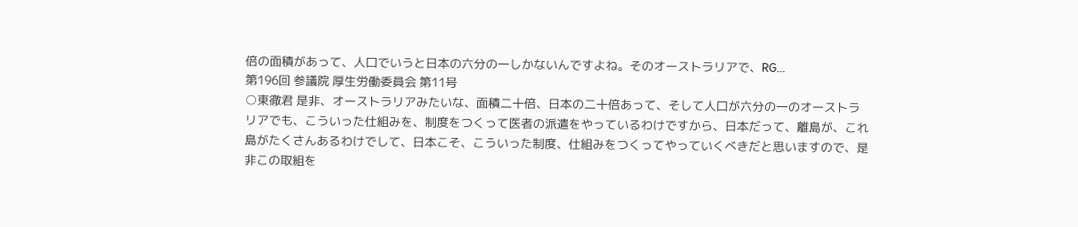倍の面積があって、人口でいうと日本の六分の一しかないんですよね。そのオーストラリアで、RG…
第196回 参議院 厚生労働委員会 第11号
○東徹君 是非、オーストラリアみたいな、面積二十倍、日本の二十倍あって、そして人口が六分の一のオーストラリアでも、こういった仕組みを、制度をつくって医者の派遣をやっているわけですから、日本だって、離島が、これ島がたくさんあるわけでして、日本こそ、こういった制度、仕組みをつくってやっていくべきだと思いますので、是非この取組を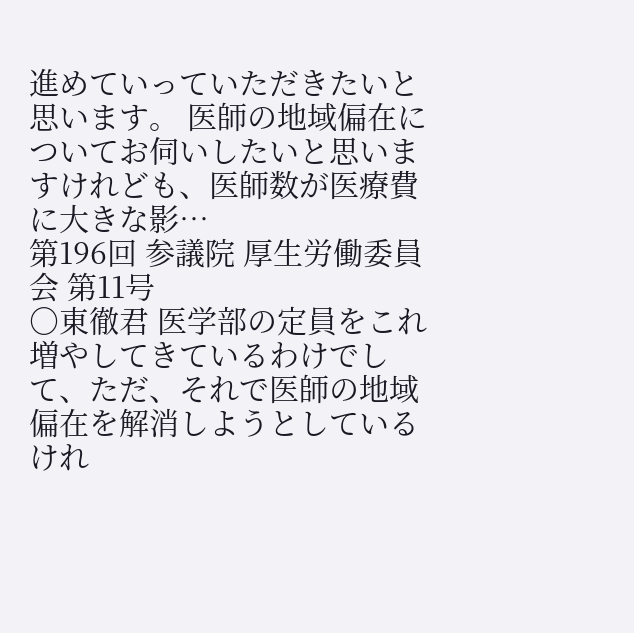進めていっていただきたいと思います。 医師の地域偏在についてお伺いしたいと思いますけれども、医師数が医療費に大きな影…
第196回 参議院 厚生労働委員会 第11号
○東徹君 医学部の定員をこれ増やしてきているわけでして、ただ、それで医師の地域偏在を解消しようとしているけれ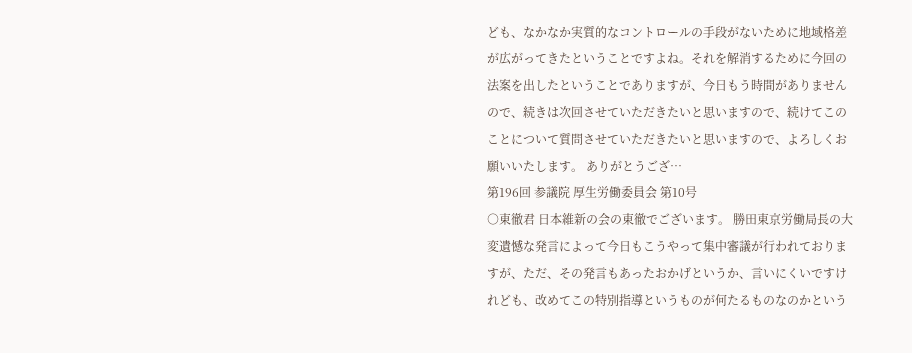ども、なかなか実質的なコントロールの手段がないために地域格差が広がってきたということですよね。それを解消するために今回の法案を出したということでありますが、今日もう時間がありませんので、続きは次回させていただきたいと思いますので、続けてこのことについて質問させていただきたいと思いますので、よろしくお願いいたします。 ありがとうござ…
第196回 参議院 厚生労働委員会 第10号
○東徹君 日本維新の会の東徹でございます。 勝田東京労働局長の大変遺憾な発言によって今日もこうやって集中審議が行われておりますが、ただ、その発言もあったおかげというか、言いにくいですけれども、改めてこの特別指導というものが何たるものなのかという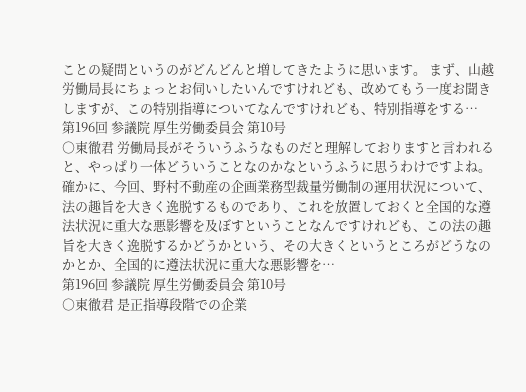ことの疑問というのがどんどんと増してきたように思います。 まず、山越労働局長にちょっとお伺いしたいんですけれども、改めてもう一度お聞きしますが、この特別指導についてなんですけれども、特別指導をする…
第196回 参議院 厚生労働委員会 第10号
○東徹君 労働局長がそういうふうなものだと理解しておりますと言われると、やっぱり一体どういうことなのかなというふうに思うわけですよね。 確かに、今回、野村不動産の企画業務型裁量労働制の運用状況について、法の趣旨を大きく逸脱するものであり、これを放置しておくと全国的な遵法状況に重大な悪影響を及ぼすということなんですけれども、この法の趣旨を大きく逸脱するかどうかという、その大きくというところがどうなのかとか、全国的に遵法状況に重大な悪影響を…
第196回 参議院 厚生労働委員会 第10号
○東徹君 是正指導段階での企業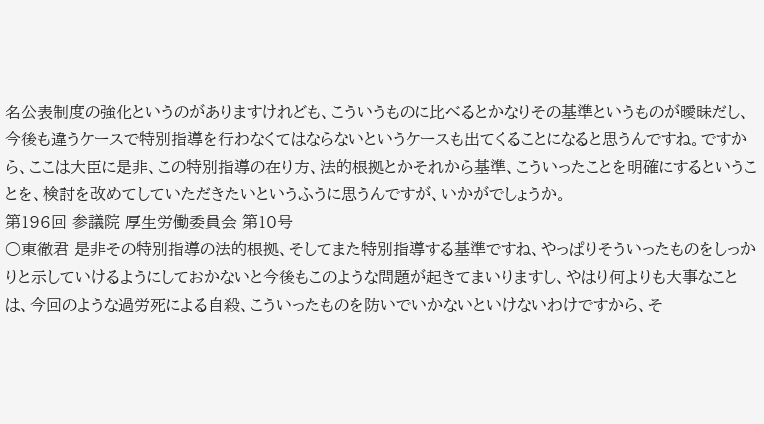名公表制度の強化というのがありますけれども、こういうものに比べるとかなりその基準というものが曖昧だし、今後も違うケースで特別指導を行わなくてはならないというケースも出てくることになると思うんですね。ですから、ここは大臣に是非、この特別指導の在り方、法的根拠とかそれから基準、こういったことを明確にするということを、検討を改めてしていただきたいというふうに思うんですが、いかがでしょうか。
第196回 参議院 厚生労働委員会 第10号
○東徹君 是非その特別指導の法的根拠、そしてまた特別指導する基準ですね、やっぱりそういったものをしっかりと示していけるようにしておかないと今後もこのような問題が起きてまいりますし、やはり何よりも大事なことは、今回のような過労死による自殺、こういったものを防いでいかないといけないわけですから、そ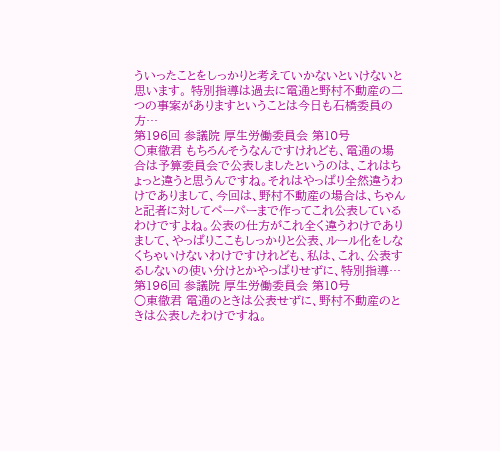ういったことをしっかりと考えていかないといけないと思います。 特別指導は過去に電通と野村不動産の二つの事案がありますということは今日も石橋委員の方…
第196回 参議院 厚生労働委員会 第10号
○東徹君 もちろんそうなんですけれども、電通の場合は予算委員会で公表しましたというのは、これはちょっと違うと思うんですね。それはやっぱり全然違うわけでありまして、今回は、野村不動産の場合は、ちゃんと記者に対してペーパーまで作ってこれ公表しているわけですよね。公表の仕方がこれ全く違うわけでありまして、やっぱりここもしっかりと公表、ルール化をしなくちゃいけないわけですけれども、私は、これ、公表するしないの使い分けとかやっぱりせずに、特別指導…
第196回 参議院 厚生労働委員会 第10号
○東徹君 電通のときは公表せずに、野村不動産のときは公表したわけですね。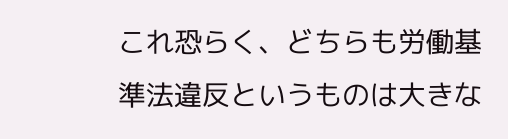これ恐らく、どちらも労働基準法違反というものは大きな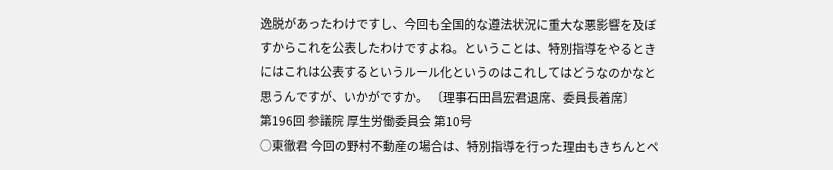逸脱があったわけですし、今回も全国的な遵法状況に重大な悪影響を及ぼすからこれを公表したわけですよね。ということは、特別指導をやるときにはこれは公表するというルール化というのはこれしてはどうなのかなと思うんですが、いかがですか。 〔理事石田昌宏君退席、委員長着席〕
第196回 参議院 厚生労働委員会 第10号
○東徹君 今回の野村不動産の場合は、特別指導を行った理由もきちんとペ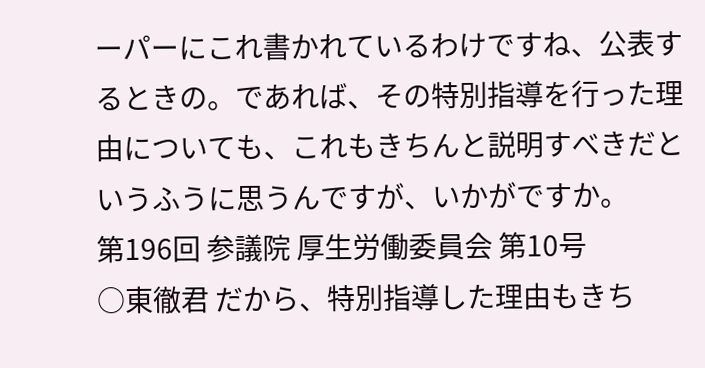ーパーにこれ書かれているわけですね、公表するときの。であれば、その特別指導を行った理由についても、これもきちんと説明すべきだというふうに思うんですが、いかがですか。
第196回 参議院 厚生労働委員会 第10号
○東徹君 だから、特別指導した理由もきち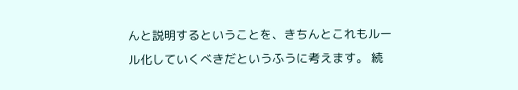んと説明するということを、きちんとこれもルール化していくべきだというふうに考えます。 続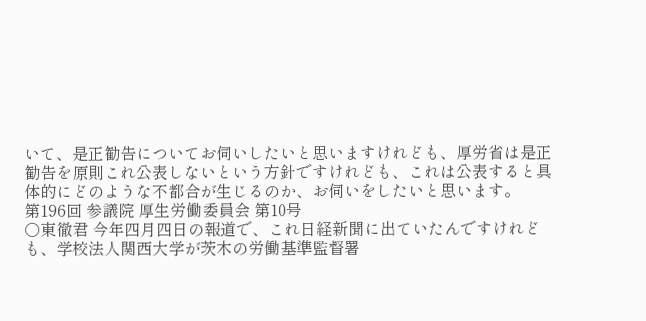いて、是正勧告についてお伺いしたいと思いますけれども、厚労省は是正勧告を原則これ公表しないという方針ですけれども、これは公表すると具体的にどのような不都合が生じるのか、お伺いをしたいと思います。
第196回 参議院 厚生労働委員会 第10号
○東徹君 今年四月四日の報道で、これ日経新聞に出ていたんですけれども、学校法人関西大学が茨木の労働基準監督署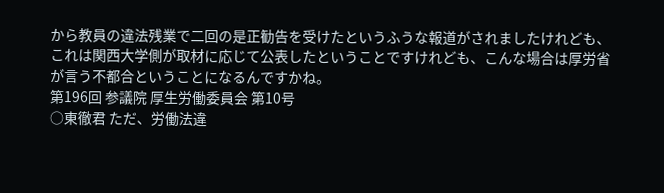から教員の違法残業で二回の是正勧告を受けたというふうな報道がされましたけれども、これは関西大学側が取材に応じて公表したということですけれども、こんな場合は厚労省が言う不都合ということになるんですかね。
第196回 参議院 厚生労働委員会 第10号
○東徹君 ただ、労働法違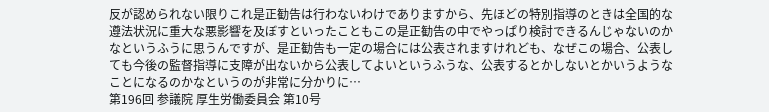反が認められない限りこれ是正勧告は行わないわけでありますから、先ほどの特別指導のときは全国的な遵法状況に重大な悪影響を及ぼすといったこともこの是正勧告の中でやっぱり検討できるんじゃないのかなというふうに思うんですが、是正勧告も一定の場合には公表されますけれども、なぜこの場合、公表しても今後の監督指導に支障が出ないから公表してよいというふうな、公表するとかしないとかいうようなことになるのかなというのが非常に分かりに…
第196回 参議院 厚生労働委員会 第10号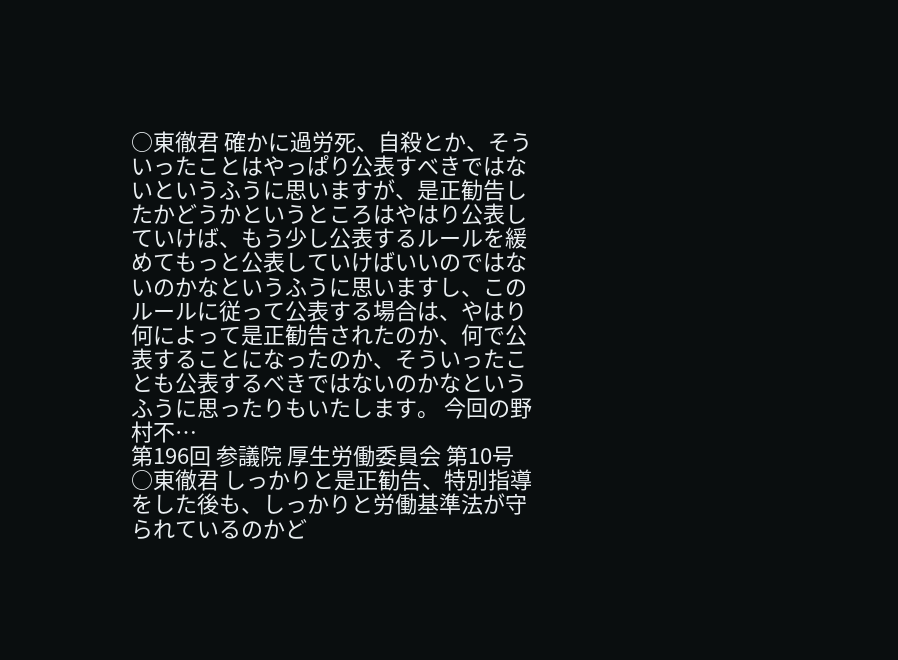○東徹君 確かに過労死、自殺とか、そういったことはやっぱり公表すべきではないというふうに思いますが、是正勧告したかどうかというところはやはり公表していけば、もう少し公表するルールを緩めてもっと公表していけばいいのではないのかなというふうに思いますし、このルールに従って公表する場合は、やはり何によって是正勧告されたのか、何で公表することになったのか、そういったことも公表するべきではないのかなというふうに思ったりもいたします。 今回の野村不…
第196回 参議院 厚生労働委員会 第10号
○東徹君 しっかりと是正勧告、特別指導をした後も、しっかりと労働基準法が守られているのかど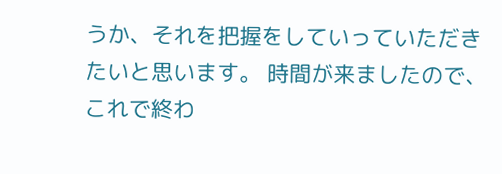うか、それを把握をしていっていただきたいと思います。 時間が来ましたので、これで終わ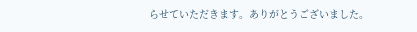らせていただきます。ありがとうございました。